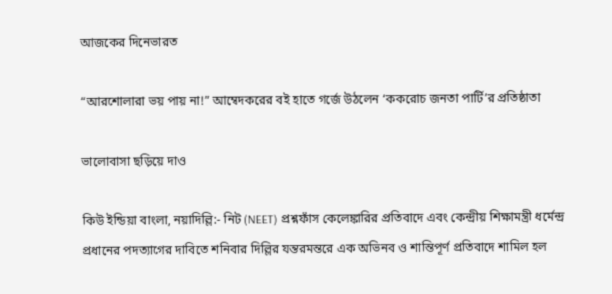আজকের দিনেভারত

“আরশোলারা ভয় পায় না!” আম্বেদকরের বই হাতে গর্জে উঠলেন ‘ককরোচ জনতা পার্টি’র প্রতিষ্ঠাতা

ভালোবাসা ছড়িয়ে দাও

কিউ ইন্ডিয়া বাংলা, নয়াদিল্লি:- নিট (NEET) প্রশ্নফাঁস কেলেঙ্কারির প্রতিবাদে এবং কেন্দ্রীয় শিক্ষামন্ত্রী ধর্মেন্দ্র প্রধানের পদত্যাগের দাবিতে শনিবার দিল্লির যন্তরমন্তরে এক অভিনব ও শান্তিপূর্ণ প্রতিবাদে শামিল হল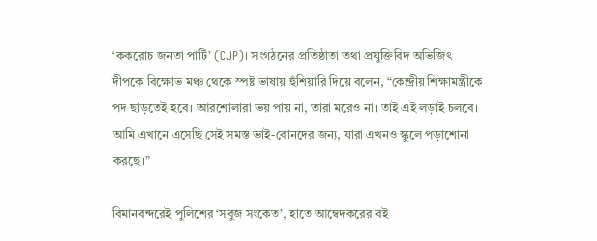‘ককরোচ জনতা পার্টি’ (CJP)। সংগঠনের প্রতিষ্ঠাতা তথা প্রযুক্তিবিদ অভিজিৎ দীপকে বিক্ষোভ মঞ্চ থেকে স্পষ্ট ভাষায় হুঁশিয়ারি দিয়ে বলেন, “কেন্দ্রীয় শিক্ষামন্ত্রীকে পদ ছাড়তেই হবে। আরশোলারা ভয় পায় না, তারা মরেও না। তাই এই লড়াই চলবে। আমি এখানে এসেছি সেই সমস্ত ভাই-বোনদের জন্য, যারা এখনও স্কুলে পড়াশোনা করছে।”

বিমানবন্দরেই পুলিশের ‘সবুজ সংকেত’, হাতে আম্বেদকরের বই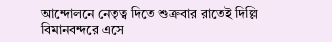আন্দোলনে নেতৃত্ব দিতে শুক্রবার রাতেই দিল্লি বিমানবন্দরে এসে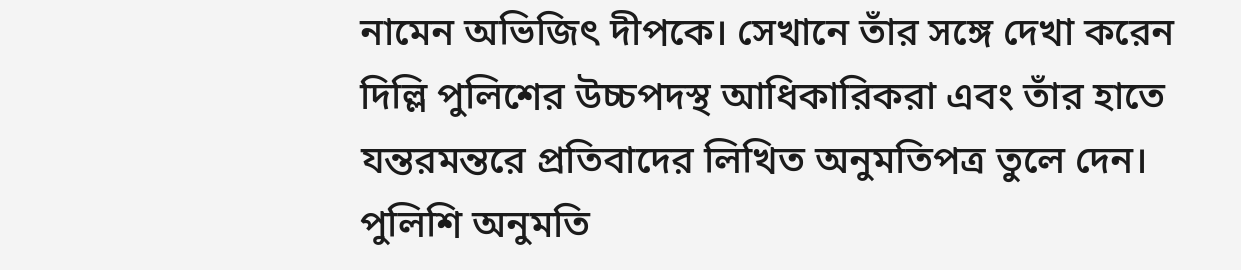নামেন অভিজিৎ দীপকে। সেখানে তাঁর সঙ্গে দেখা করেন দিল্লি পুলিশের উচ্চপদস্থ আধিকারিকরা এবং তাঁর হাতে যন্তরমন্তরে প্রতিবাদের লিখিত অনুমতিপত্র তুলে দেন। পুলিশি অনুমতি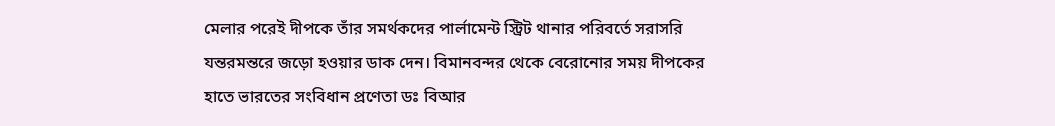মেলার পরেই দীপকে তাঁর সমর্থকদের পার্লামেন্ট স্ট্রিট থানার পরিবর্তে সরাসরি যন্তরমন্তরে জড়ো হওয়ার ডাক দেন। বিমানবন্দর থেকে বেরোনোর সময় দীপকের হাতে ভারতের সংবিধান প্রণেতা ডঃ বিআর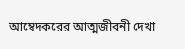আম্বেদকরের আত্মজীবনী দেখা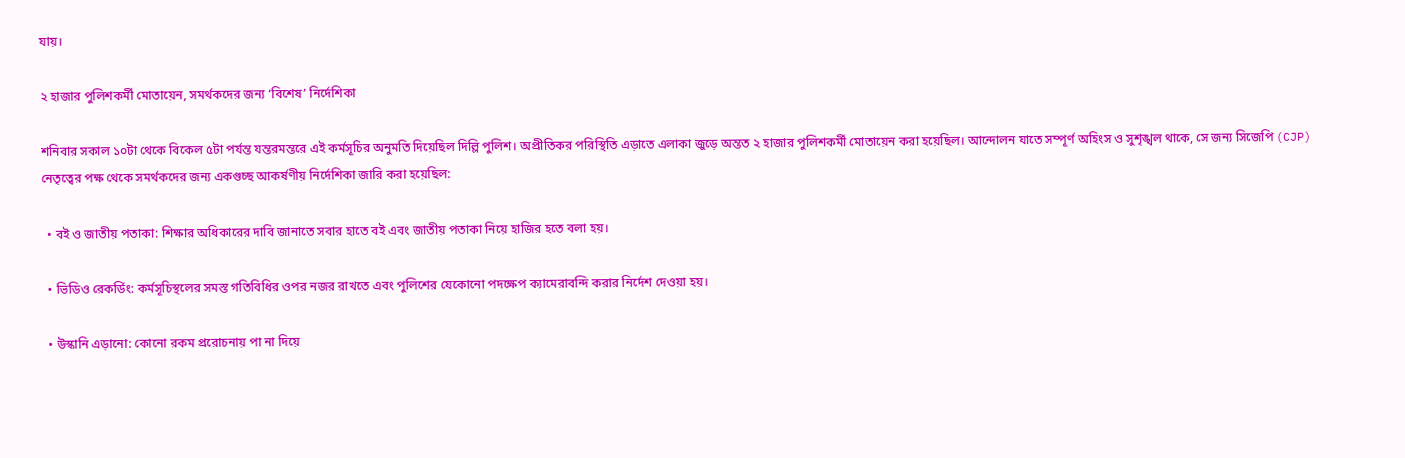যায়।

২ হাজার পুলিশকর্মী মোতায়েন, সমর্থকদের জন্য ‘বিশেষ’ নির্দেশিকা

শনিবার সকাল ১০টা থেকে বিকেল ৫টা পর্যন্ত যন্তরমন্তরে এই কর্মসূচির অনুমতি দিয়েছিল দিল্লি পুলিশ। অপ্রীতিকর পরিস্থিতি এড়াতে এলাকা জুড়ে অন্তত ২ হাজার পুলিশকর্মী মোতায়েন করা হয়েছিল। আন্দোলন যাতে সম্পূর্ণ অহিংস ও সুশৃঙ্খল থাকে, সে জন্য সিজেপি (CJP) নেতৃত্বের পক্ষ থেকে সমর্থকদের জন্য একগুচ্ছ আকর্ষণীয় নির্দেশিকা জারি করা হয়েছিল:

  • বই ও জাতীয় পতাকা: শিক্ষার অধিকারের দাবি জানাতে সবার হাতে বই এবং জাতীয় পতাকা নিয়ে হাজির হতে বলা হয়।

  • ভিডিও রেকর্ডিং: কর্মসূচিস্থলের সমস্ত গতিবিধির ওপর নজর রাখতে এবং পুলিশের যেকোনো পদক্ষেপ ক্যামেরাবন্দি করার নির্দেশ দেওয়া হয়।

  • উস্কানি এড়ানো: কোনো রকম প্ররোচনায় পা না দিয়ে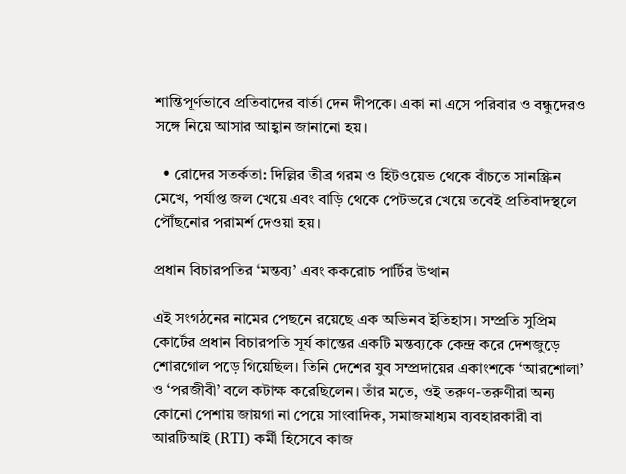শান্তিপূর্ণভাবে প্রতিবাদের বার্তা দেন দীপকে। একা না এসে পরিবার ও বন্ধুদেরও সঙ্গে নিয়ে আসার আহ্বান জানানো হয়।

  • রোদের সতর্কতা: দিল্লির তীব্র গরম ও হিটওয়েভ থেকে বাঁচতে সানস্ক্রিন মেখে, পর্যাপ্ত জল খেয়ে এবং বাড়ি থেকে পেটভরে খেয়ে তবেই প্রতিবাদস্থলে পৌঁছনোর পরামর্শ দেওয়া হয়।

প্রধান বিচারপতির ‘মন্তব্য’ এবং ককরোচ পার্টির উত্থান

এই সংগঠনের নামের পেছনে রয়েছে এক অভিনব ইতিহাস। সম্প্রতি সুপ্রিম কোর্টের প্রধান বিচারপতি সূর্য কান্তের একটি মন্তব্যকে কেন্দ্র করে দেশজুড়ে শোরগোল পড়ে গিয়েছিল। তিনি দেশের যুব সম্প্রদায়ের একাংশকে ‘আরশোলা’ ও ‘পরজীবী’ বলে কটাক্ষ করেছিলেন। তাঁর মতে, ওই তরুণ-তরুণীরা অন্য কোনো পেশায় জায়গা না পেয়ে সাংবাদিক, সমাজমাধ্যম ব্যবহারকারী বা আরটিআই (RTI) কর্মী হিসেবে কাজ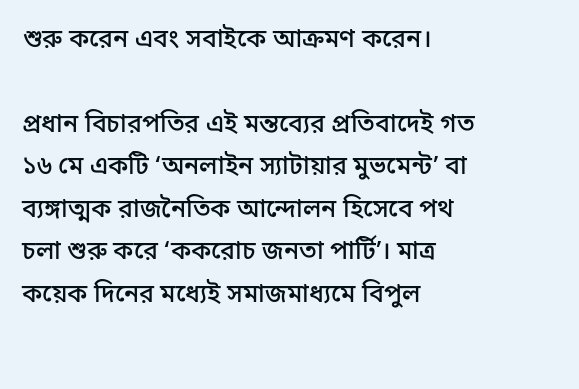শুরু করেন এবং সবাইকে আক্রমণ করেন।

প্রধান বিচারপতির এই মন্তব্যের প্রতিবাদেই গত ১৬ মে একটি ‘অনলাইন স্যাটায়ার মুভমেন্ট’ বা ব্যঙ্গাত্মক রাজনৈতিক আন্দোলন হিসেবে পথ চলা শুরু করে ‘ককরোচ জনতা পার্টি’। মাত্র কয়েক দিনের মধ্যেই সমাজমাধ্যমে বিপুল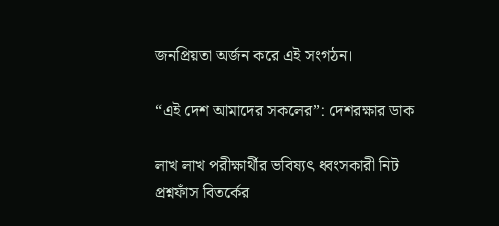জনপ্রিয়তা অর্জন করে এই সংগঠন।

“এই দেশ আমাদের সকলের”: দেশরক্ষার ডাক

লাখ লাখ পরীক্ষার্থীর ভবিষ্যৎ ধ্বংসকারী নিট প্রশ্নফাঁস বিতর্কের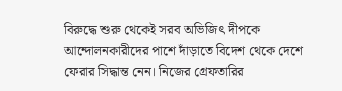বিরুদ্ধে শুরু থেকেই সরব অভিজিৎ দীপকে আন্দোলনকারীদের পাশে দাঁড়াতে বিদেশ থেকে দেশে ফেরার সিদ্ধান্ত নেন। নিজের গ্রেফতারির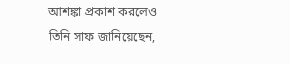আশঙ্কা প্রকাশ করলেও তিনি সাফ জানিয়েছেন,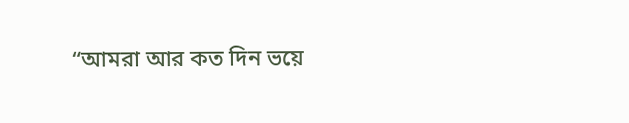“আমরা আর কত দিন ভয়ে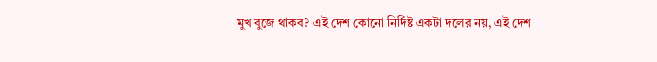মুখ বুজে থাকব? এই দেশ কোনো নির্দিষ্ট একটা দলের নয়, এই দেশ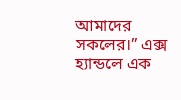আমাদের সকলের।” এক্স হ্যান্ডলে এক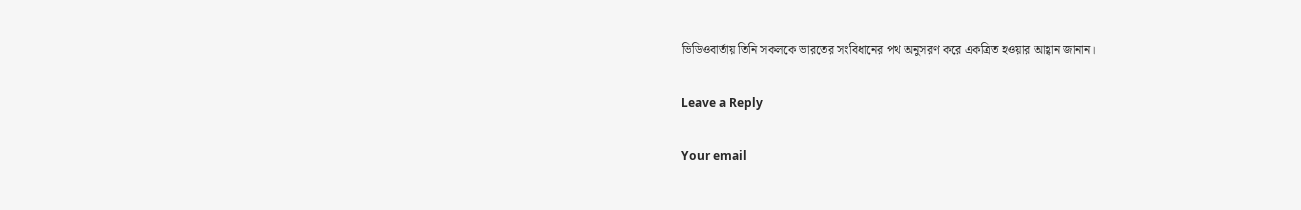ভিডিওবার্তায় তিনি সকলকে ভারতের সংবিধানের পথ অনুসরণ করে একত্রিত হওয়ার আহ্বান জানান।

Leave a Reply

Your email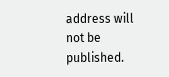address will not be published.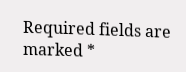Required fields are marked *